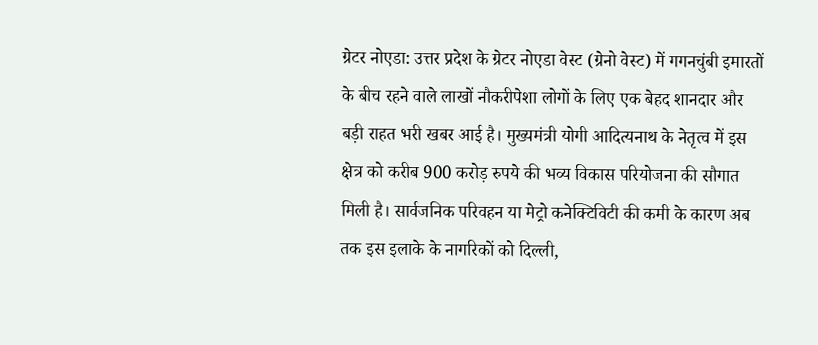ग्रेटर नोएडा: उत्तर प्रदेश के ग्रेटर नोएडा वेस्ट (ग्रेनो वेस्ट) में गगनचुंबी इमारतों के बीच रहने वाले लाखों नौकरीपेशा लोगों के लिए एक बेहद शानदार और बड़ी राहत भरी खबर आई है। मुख्यमंत्री योगी आदित्यनाथ के नेतृत्व में इस क्षेत्र को करीब 900 करोड़ रुपये की भव्य विकास परियोजना की सौगात मिली है। सार्वजनिक परिवहन या मेट्रो कनेक्टिविटी की कमी के कारण अब तक इस इलाके के नागरिकों को दिल्ली,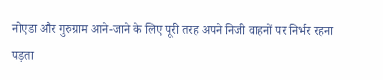नोएडा और गुरुग्राम आने-जाने के लिए पूरी तरह अपने निजी वाहनों पर निर्भर रहना पड़ता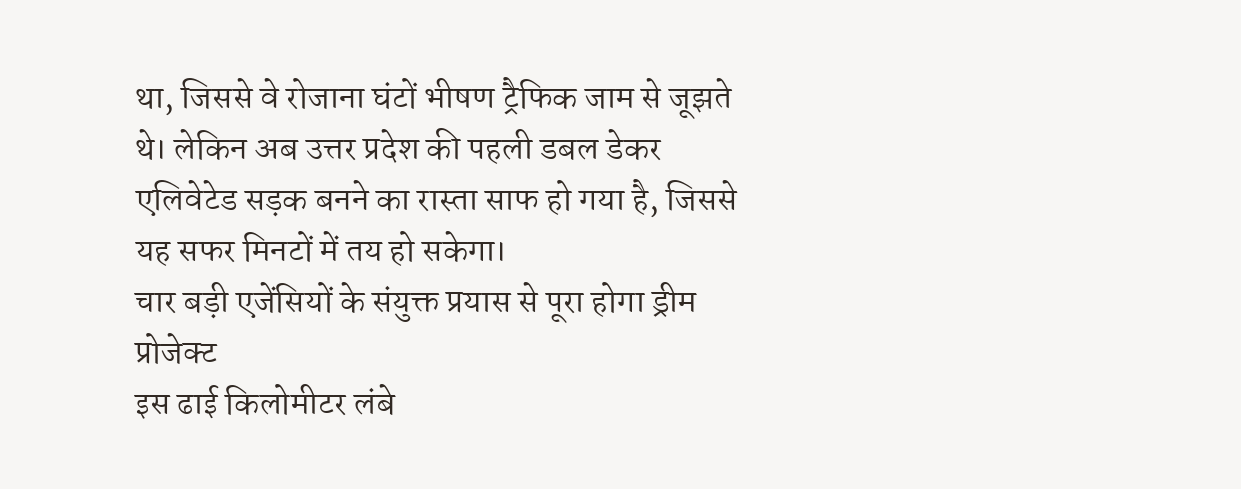था, जिससे वे रोजाना घंटों भीषण ट्रैफिक जाम से जूझते थे। लेकिन अब उत्तर प्रदेश की पहली डबल डेकर एलिवेटेड सड़क बनने का रास्ता साफ हो गया है, जिससे यह सफर मिनटों में तय हो सकेगा।
चार बड़ी एजेंसियों के संयुक्त प्रयास से पूरा होगा ड्रीम प्रोजेक्ट
इस ढाई किलोमीटर लंबे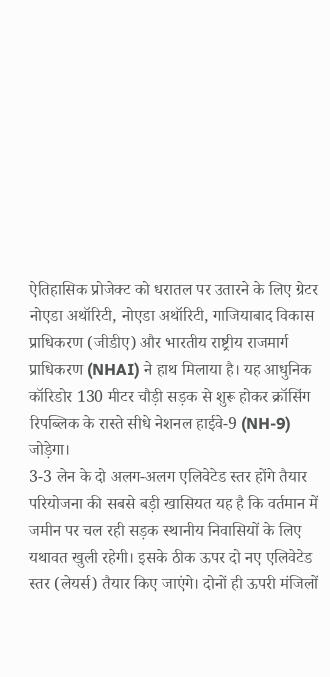ऐतिहासिक प्रोजेक्ट को धरातल पर उतारने के लिए ग्रेटर नोएडा अथॉरिटी, नोएडा अथॉरिटी, गाजियाबाद विकास प्राधिकरण (जीडीए) और भारतीय राष्ट्रीय राजमार्ग प्राधिकरण (NHAI) ने हाथ मिलाया है। यह आधुनिक कॉरिडोर 130 मीटर चौड़ी सड़क से शुरू होकर क्रॉसिंग रिपब्लिक के रास्ते सीधे नेशनल हाईवे-9 (NH-9) जोड़ेगा।
3-3 लेन के दो अलग-अलग एलिवेटेड स्तर होंगे तैयार
परियोजना की सबसे बड़ी खासियत यह है कि वर्तमान में जमीन पर चल रही सड़क स्थानीय निवासियों के लिए यथावत खुली रहेगी। इसके ठीक ऊपर दो नए एलिवेटेड स्तर (लेयर्स) तैयार किए जाएंगे। दोनों ही ऊपरी मंजिलों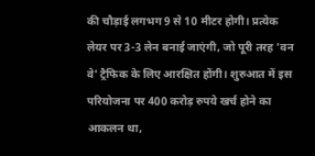की चौड़ाई लगभग 9 से 10 मीटर होगी। प्रत्येक लेयर पर 3-3 लेन बनाई जाएंगी, जो पूरी तरह 'वन वे' ट्रैफिक के लिए आरक्षित होंगी। शुरुआत में इस परियोजना पर 400 करोड़ रुपये खर्च होने का आकलन था,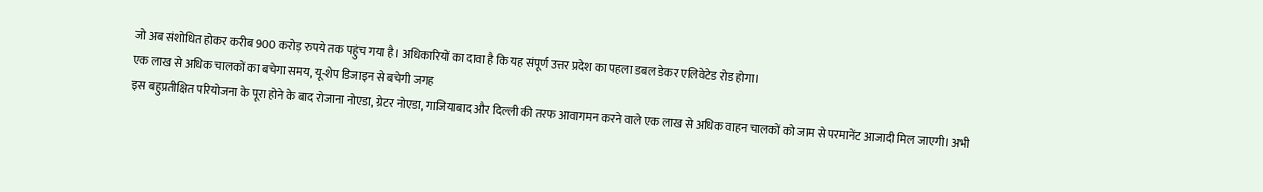जो अब संशोधित होकर करीब 900 करोड़ रुपये तक पहुंच गया है। अधिकारियों का दावा है कि यह संपूर्ण उत्तर प्रदेश का पहला डबल डेकर एलिवेटेड रोड होगा।
एक लाख से अधिक चालकों का बचेगा समय, यू-शेप डिजाइन से बचेगी जगह
इस बहुप्रतीक्षित परियोजना के पूरा होने के बाद रोजाना नोएडा, ग्रेटर नोएडा, गाजियाबाद और दिल्ली की तरफ आवागमन करने वाले एक लाख से अधिक वाहन चालकों को जाम से परमानेंट आजादी मिल जाएगी। अभी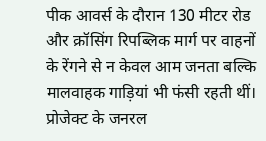पीक आवर्स के दौरान 130 मीटर रोड और क्रॉसिंग रिपब्लिक मार्ग पर वाहनों के रेंगने से न केवल आम जनता बल्कि मालवाहक गाड़ियां भी फंसी रहती थीं।
प्रोजेक्ट के जनरल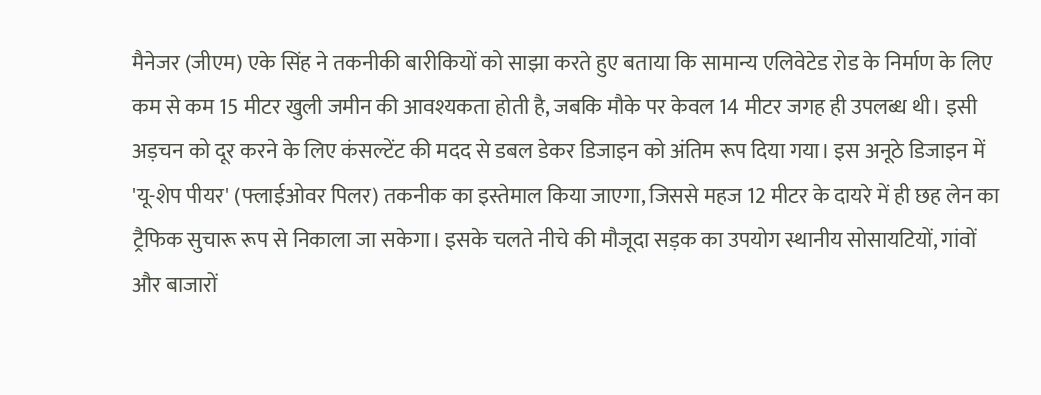मैनेजर (जीएम) एके सिंह ने तकनीकी बारीकियों को साझा करते हुए बताया कि सामान्य एलिवेटेड रोड के निर्माण के लिए कम से कम 15 मीटर खुली जमीन की आवश्यकता होती है, जबकि मौके पर केवल 14 मीटर जगह ही उपलब्ध थी। इसी अड़चन को दूर करने के लिए कंसल्टेंट की मदद से डबल डेकर डिजाइन को अंतिम रूप दिया गया। इस अनूठे डिजाइन में 'यू-शेप पीयर' (फ्लाईओवर पिलर) तकनीक का इस्तेमाल किया जाएगा, जिससे महज 12 मीटर के दायरे में ही छह लेन का ट्रैफिक सुचारू रूप से निकाला जा सकेगा। इसके चलते नीचे की मौजूदा सड़क का उपयोग स्थानीय सोसायटियों, गांवों और बाजारों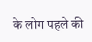के लोग पहले की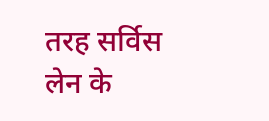तरह सर्विस लेन के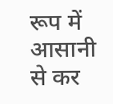रूप में आसानी से कर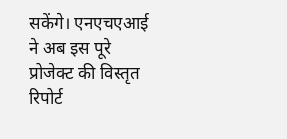सकेंगे। एनएचएआई ने अब इस पूरे प्रोजेक्ट की विस्तृत रिपोर्ट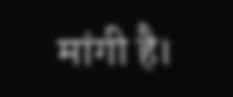मांगी है।